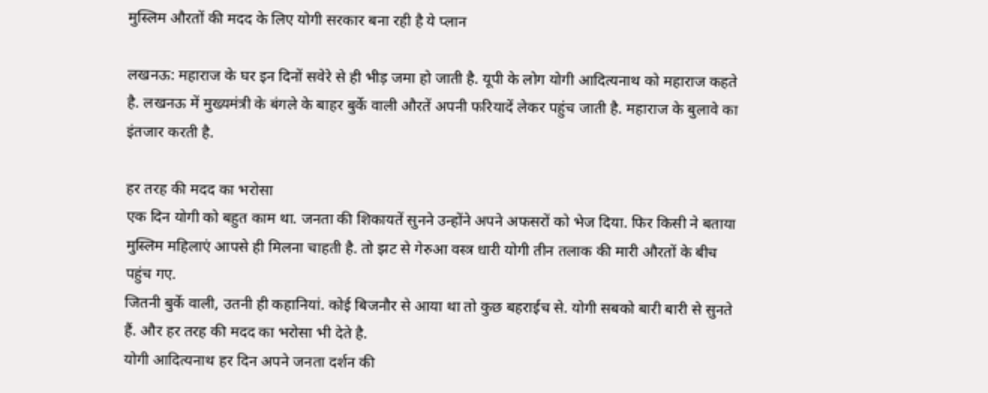मुस्लिम औरतों की मदद के लिए योगी सरकार बना रही है ये प्लान

लखनऊ: महाराज के घर इन दिनों सवेरे से ही भीड़ जमा हो जाती है. यूपी के लोग योगी आदित्यनाथ को महाराज कहते है. लखनऊ में मुख्यमंत्री के बंगले के बाहर बुर्के वाली औरतें अपनी फरियादें लेकर पहुंच जाती है. महाराज के बुलावे का इंतजार करती है.

हर तरह की मदद का भरोसा
एक दिन योगी को बहुत काम था. जनता की शिकायतें सुनने उन्होंने अपने अफसरों को भेज दिया. फिर किसी ने बताया मुस्लिम महिलाएं आपसे ही मिलना चाहती है. तो झट से गेरुआ वस्त्र धारी योगी तीन तलाक की मारी औरतों के बीच पहुंच गए.
जितनी बुर्के वाली, उतनी ही कहानियां. कोई बिजनौर से आया था तो कुछ बहराईच से. योगी सबको बारी बारी से सुनते हैं. और हर तरह की मदद का भरोसा भी देते है.
योगी आदित्यनाथ हर दिन अपने जनता दर्शन की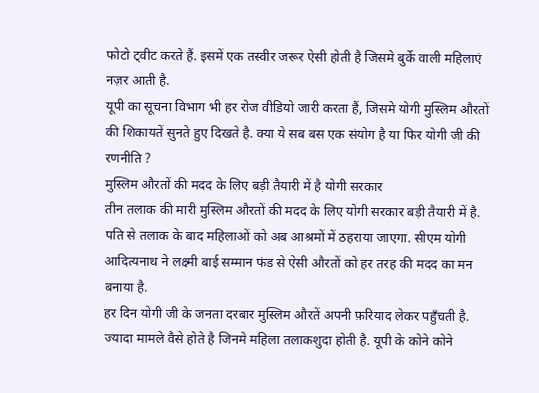फोटो ट्वीट करते हैं. इसमें एक तस्वीर जरूर ऐसी होती है जिसमे बुर्के वाली महिलाएं नज़र आती है.
यूपी का सूचना विभाग भी हर रोज वीडियो जारी करता हैं, जिसमे योगी मुस्लिम औरतों की शिकायतें सुनते हुए दिखते है. क्या ये सब बस एक संयोग है या फिर योगी जी की रणनीति ?
मुस्लिम औरतों की मदद के लिए बड़ी तैयारी में है योगी सरकार
तीन तलाक की मारी मुस्लिम औरतों की मदद के लिए योगी सरकार बड़ी तैयारी में है. पति से तलाक के बाद महिलाओं को अब आश्रमों में ठहराया जाएगा. सीएम योगी आदित्यनाथ ने लक्ष्मी बाई सम्मान फंड से ऐसी औरतों को हर तरह की मदद का मन बनाया है.
हर दिन योगी जी के जनता दरबार मुस्लिम औरतें अपनी फ़रियाद लेकर पहुँचती है. ज्यादा मामले वैसे होते है जिनमे महिला तलाकशुदा होती है. यूपी के कोने कोने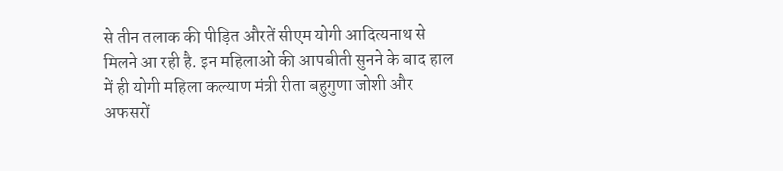से तीन तलाक की पीड़ित औरतें सीएम योगी आदित्यनाथ से मिलने आ रही है. इन महिलाओं की आपबीती सुनने के बाद हाल में ही योगी महिला कल्याण मंत्री रीता बहुगुणा जोशी और अफसरों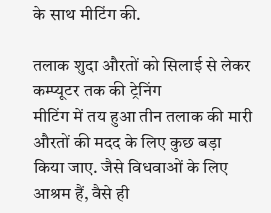के साथ मीटिंग की.

तलाक शुदा औरतों को सिलाई से लेकर कम्प्यूटर तक की ट्रेनिंग
मीटिंग में तय हुआ तीन तलाक की मारी औरतों की मदद के लिए कुछ बड़ा किया जाए. जैसे विधवाओं के लिए आश्रम हैं, वैसे ही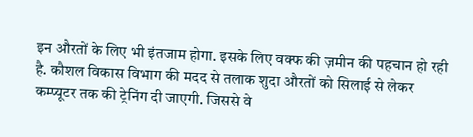इन औरतों के लिए भी इंतजाम होगा. इसके लिए वक्फ की ज़मीन की पहचान हो रही है. कौशल विकास विभाग की मदद से तलाक शुदा औरतों को सिलाई से लेकर कम्प्यूटर तक की ट्रेनिंग दी जाएगी. जिससे वे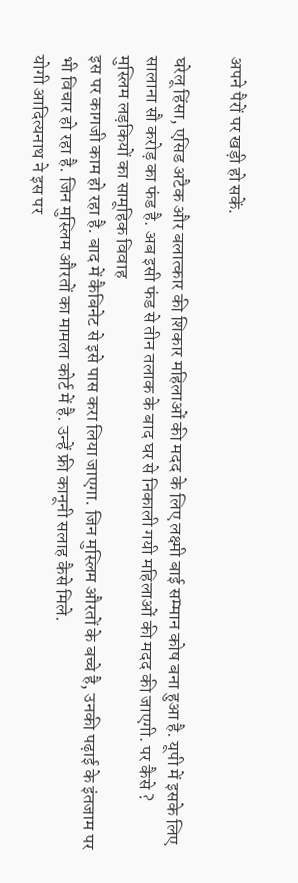अपने पैरों पर खड़ी हो सकें.

घरेलू हिंसा, एसिड अटैक और बलात्कार की शिकार महिलाओं की मदद के लिए लक्ष्मी बाई सम्मान कोष बना हुआ है. यूपी में इसके लिए सालाना सौ करोड़ का फंड है. अब इसी फंड से तीन तलाक के बाद घर से निकाली गयी महिलाओं की मदद की जाएगी. पर कैसे ?
मुस्लिम लड़कियों का सामूहिक विवाह
इस पर कागजी काम हो रहा है. बाद में कैबिनेट से इसे पास करा लिया जाएगा. जिन मुस्लिम औरतों के बच्चे है, उनकी पढ़ाई के इंतजाम पर भी विचार हो रहा है. जिन मुस्लिम औरतों का मामला कोर्ट में है. उन्हें फ्री कानूनी सलाह कैसे मिले.
योगी आदित्यनाथ ने इस पर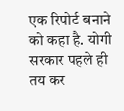एक रिपोर्ट बनाने को कहा है. योगी सरकार पहले ही तय कर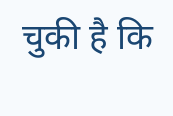चुकी है कि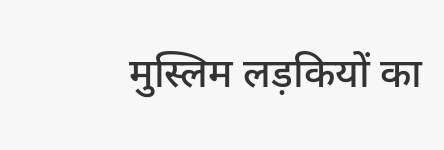मुस्लिम लड़कियों का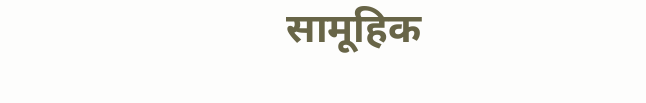सामूहिक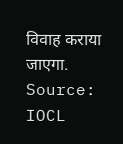विवाह कराया जाएगा.
Source: IOCL